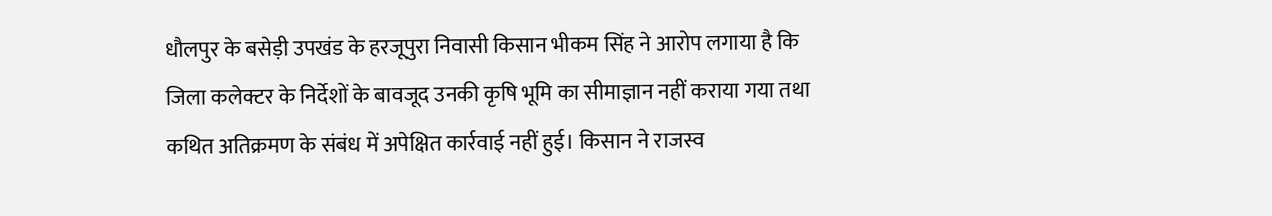धौलपुर के बसेड़ी उपखंड के हरजूपुरा निवासी किसान भीकम सिंह ने आरोप लगाया है कि जिला कलेक्टर के निर्देशों के बावजूद उनकी कृषि भूमि का सीमाज्ञान नहीं कराया गया तथा कथित अतिक्रमण के संबंध में अपेक्षित कार्रवाई नहीं हुई। किसान ने राजस्व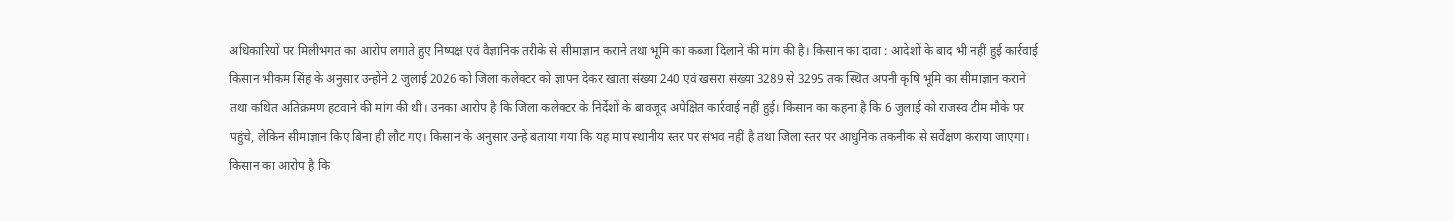अधिकारियों पर मिलीभगत का आरोप लगाते हुए निष्पक्ष एवं वैज्ञानिक तरीके से सीमाज्ञान कराने तथा भूमि का कब्जा दिलाने की मांग की है। किसान का दावा : आदेशों के बाद भी नहीं हुई कार्रवाई
किसान भीकम सिंह के अनुसार उन्होंने 2 जुलाई 2026 को जिला कलेक्टर को ज्ञापन देकर खाता संख्या 240 एवं खसरा संख्या 3289 से 3295 तक स्थित अपनी कृषि भूमि का सीमाज्ञान कराने तथा कथित अतिक्रमण हटवाने की मांग की थी। उनका आरोप है कि जिला कलेक्टर के निर्देशों के बावजूद अपेक्षित कार्रवाई नहीं हुई। किसान का कहना है कि 6 जुलाई को राजस्व टीम मौके पर पहुंचे, लेकिन सीमाज्ञान किए बिना ही लौट गए। किसान के अनुसार उन्हें बताया गया कि यह माप स्थानीय स्तर पर संभव नहीं है तथा जिला स्तर पर आधुनिक तकनीक से सर्वेक्षण कराया जाएगा। किसान का आरोप है कि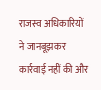राजस्व अधिकारियों ने जानबूझकर कार्रवाई नहीं की और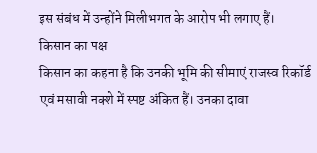इस संबंध में उन्होंने मिलीभगत के आरोप भी लगाए हैं।
किसान का पक्ष
किसान का कहना है कि उनकी भूमि की सीमाएं राजस्व रिकॉर्ड एवं मसावी नक्शे में स्पष्ट अंकित हैं। उनका दावा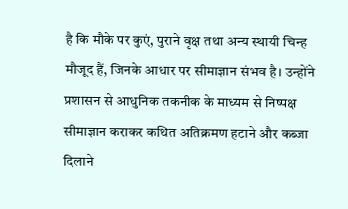है कि मौके पर कुएं, पुराने वृक्ष तथा अन्य स्थायी चिन्ह मौजूद हैं, जिनके आधार पर सीमाज्ञान संभव है। उन्होंने प्रशासन से आधुनिक तकनीक के माध्यम से निष्पक्ष सीमाज्ञान कराकर कथित अतिक्रमण हटाने और कब्जा दिलाने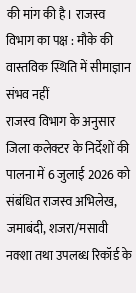की मांग की है। राजस्व विभाग का पक्ष : मौके की वास्तविक स्थिति में सीमाज्ञान संभव नहीं
राजस्व विभाग के अनुसार जिला कलेक्टर के निर्देशों की पालना में 6 जुलाई 2026 को संबंधित राजस्व अभिलेख, जमाबंदी, शजरा/मसावी नक्शा तथा उपलब्ध रिकॉर्ड के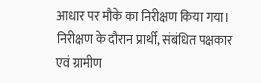आधार पर मौके का निरीक्षण किया गया। निरीक्षण के दौरान प्रार्थी, संबंधित पक्षकार एवं ग्रामीण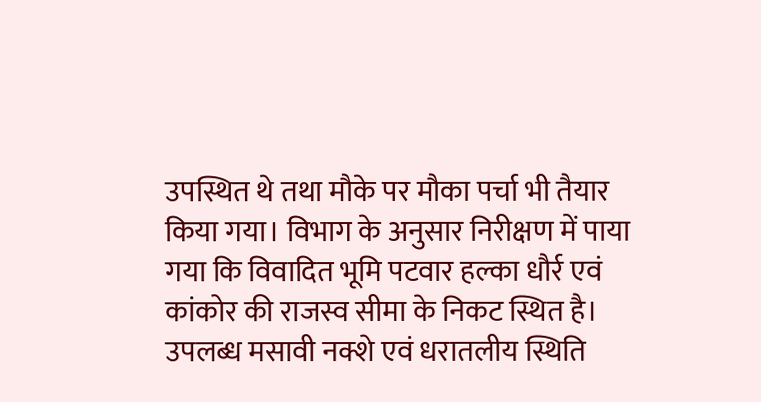उपस्थित थे तथा मौके पर मौका पर्चा भी तैयार किया गया। विभाग के अनुसार निरीक्षण में पाया गया कि विवादित भूमि पटवार हल्का धौर्र एवं कांकोर की राजस्व सीमा के निकट स्थित है। उपलब्ध मसावी नक्शे एवं धरातलीय स्थिति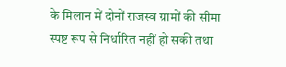के मिलान में दोनों राजस्व ग्रामों की सीमा स्पष्ट रूप से निर्धारित नहीं हो सकी तथा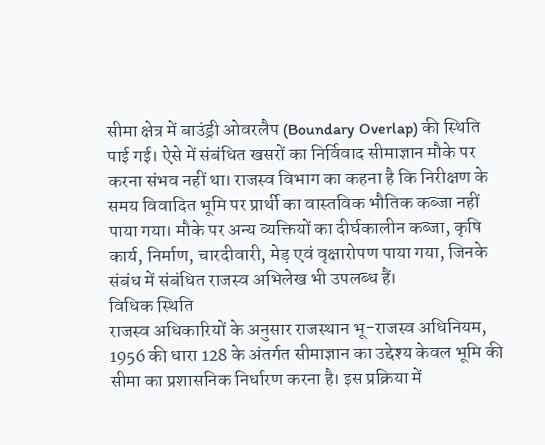सीमा क्षेत्र में बाउंड्री ओवरलैप (Boundary Overlap) की स्थिति पाई गई। ऐसे में संबंधित खसरों का निर्विवाद सीमाज्ञान मौके पर करना संभव नहीं था। राजस्व विभाग का कहना है कि निरीक्षण के समय विवादित भूमि पर प्रार्थी का वास्तविक भौतिक कब्जा नहीं पाया गया। मौके पर अन्य व्यक्तियों का दीर्घकालीन कब्जा, कृषि कार्य, निर्माण, चारदीवारी, मेड़ एवं वृक्षारोपण पाया गया, जिनके संबंध में संबंधित राजस्व अभिलेख भी उपलब्ध हैं।
विधिक स्थिति
राजस्व अधिकारियों के अनुसार राजस्थान भू-राजस्व अधिनियम, 1956 की धारा 128 के अंतर्गत सीमाज्ञान का उद्देश्य केवल भूमि की सीमा का प्रशासनिक निर्धारण करना है। इस प्रक्रिया में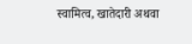स्वामित्व, खातेदारी अथवा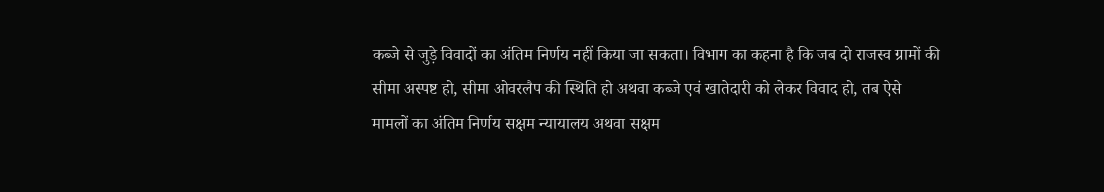कब्जे से जुड़े विवादों का अंतिम निर्णय नहीं किया जा सकता। विभाग का कहना है कि जब दो राजस्व ग्रामों की सीमा अस्पष्ट हो, सीमा ओवरलैप की स्थिति हो अथवा कब्जे एवं खातेदारी को लेकर विवाद हो, तब ऐसे मामलों का अंतिम निर्णय सक्षम न्यायालय अथवा सक्षम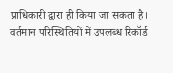प्राधिकारी द्वारा ही किया जा सकता है। वर्तमान परिस्थितियों में उपलब्ध रिकॉर्ड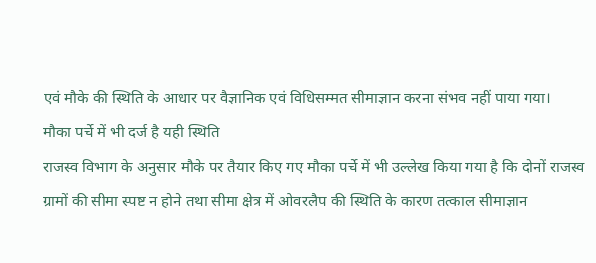एवं मौके की स्थिति के आधार पर वैज्ञानिक एवं विधिसम्मत सीमाज्ञान करना संभव नहीं पाया गया।
मौका पर्चे में भी दर्ज है यही स्थिति
राजस्व विभाग के अनुसार मौके पर तैयार किए गए मौका पर्चे में भी उल्लेख किया गया है कि दोनों राजस्व ग्रामों की सीमा स्पष्ट न होने तथा सीमा क्षेत्र में ओवरलैप की स्थिति के कारण तत्काल सीमाज्ञान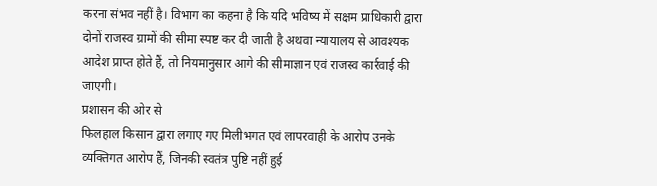करना संभव नहीं है। विभाग का कहना है कि यदि भविष्य में सक्षम प्राधिकारी द्वारा दोनों राजस्व ग्रामों की सीमा स्पष्ट कर दी जाती है अथवा न्यायालय से आवश्यक आदेश प्राप्त होते हैं, तो नियमानुसार आगे की सीमाज्ञान एवं राजस्व कार्रवाई की जाएगी।
प्रशासन की ओर से
फिलहाल किसान द्वारा लगाए गए मिलीभगत एवं लापरवाही के आरोप उनके व्यक्तिगत आरोप हैं, जिनकी स्वतंत्र पुष्टि नहीं हुई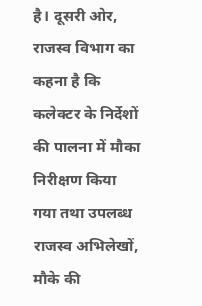है। दूसरी ओर, राजस्व विभाग का कहना है कि कलेक्टर के निर्देशों की पालना में मौका निरीक्षण किया गया तथा उपलब्ध राजस्व अभिलेखों, मौके की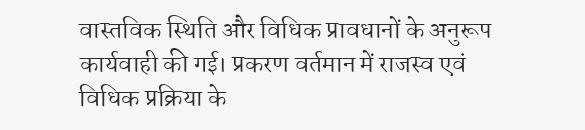वास्तविक स्थिति और विधिक प्रावधानों के अनुरूप कार्यवाही की गई। प्रकरण वर्तमान में राजस्व एवं विधिक प्रक्रिया के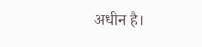अधीन है।